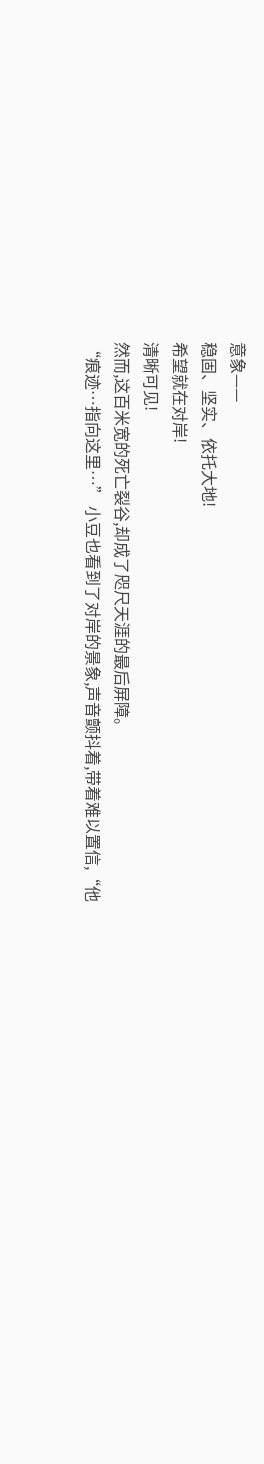意象——
稳固、坚实、依托大地!
希望就在对岸!
清晰可见!
然而,这百米宽的死亡裂谷,却成了咫尺天涯的最后屏障。
“痕迹…指向这里…” 小豆也看到了对岸的景象,声音颤抖着,带着难以置信,“他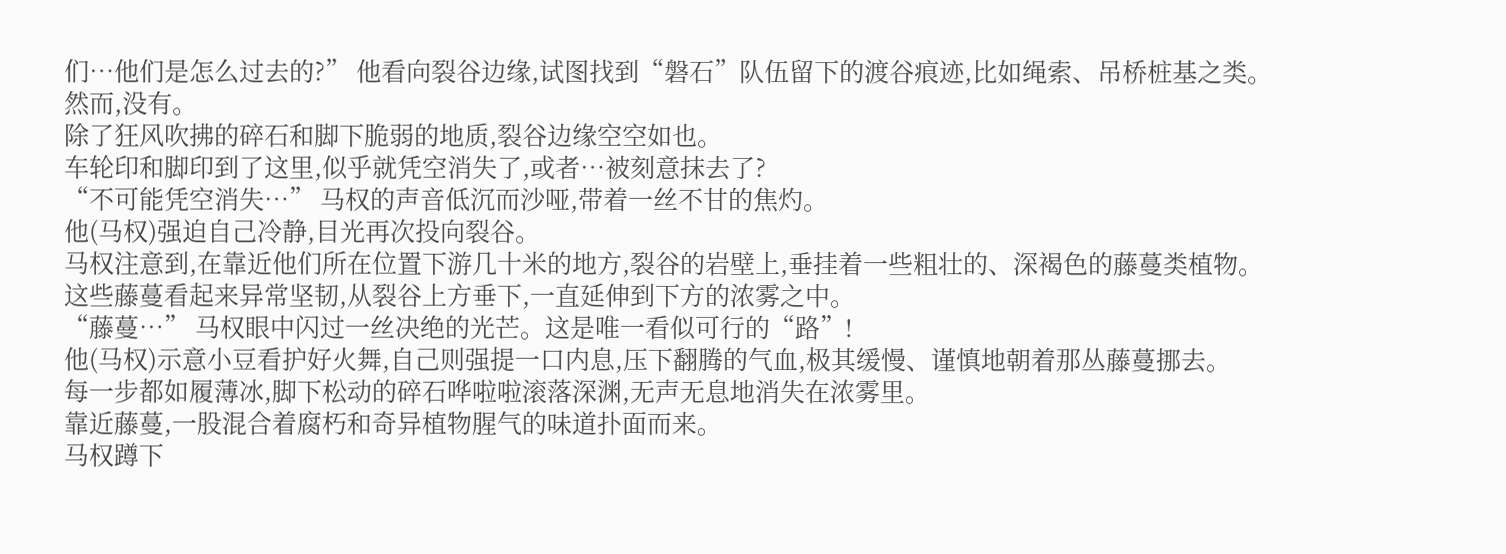们…他们是怎么过去的?” 他看向裂谷边缘,试图找到“磐石”队伍留下的渡谷痕迹,比如绳索、吊桥桩基之类。
然而,没有。
除了狂风吹拂的碎石和脚下脆弱的地质,裂谷边缘空空如也。
车轮印和脚印到了这里,似乎就凭空消失了,或者…被刻意抹去了?
“不可能凭空消失…” 马权的声音低沉而沙哑,带着一丝不甘的焦灼。
他(马权)强迫自己冷静,目光再次投向裂谷。
马权注意到,在靠近他们所在位置下游几十米的地方,裂谷的岩壁上,垂挂着一些粗壮的、深褐色的藤蔓类植物。
这些藤蔓看起来异常坚韧,从裂谷上方垂下,一直延伸到下方的浓雾之中。
“藤蔓…” 马权眼中闪过一丝决绝的光芒。这是唯一看似可行的“路”!
他(马权)示意小豆看护好火舞,自己则强提一口内息,压下翻腾的气血,极其缓慢、谨慎地朝着那丛藤蔓挪去。
每一步都如履薄冰,脚下松动的碎石哗啦啦滚落深渊,无声无息地消失在浓雾里。
靠近藤蔓,一股混合着腐朽和奇异植物腥气的味道扑面而来。
马权蹲下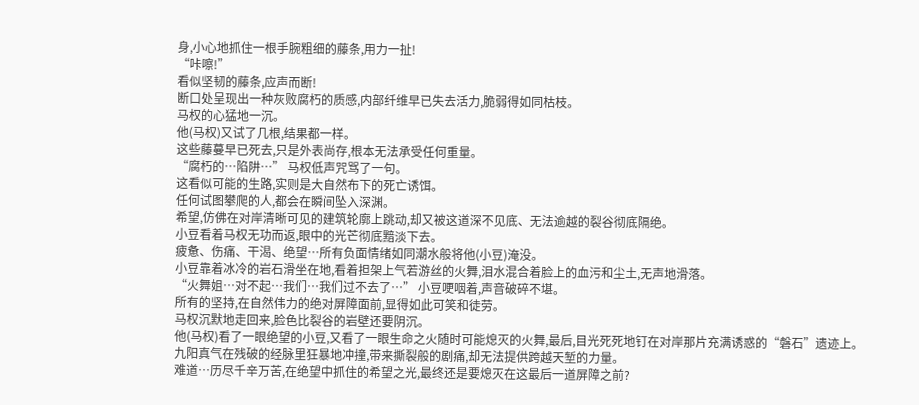身,小心地抓住一根手腕粗细的藤条,用力一扯!
“咔嚓!”
看似坚韧的藤条,应声而断!
断口处呈现出一种灰败腐朽的质感,内部纤维早已失去活力,脆弱得如同枯枝。
马权的心猛地一沉。
他(马权)又试了几根,结果都一样。
这些藤蔓早已死去,只是外表尚存,根本无法承受任何重量。
“腐朽的…陷阱…” 马权低声咒骂了一句。
这看似可能的生路,实则是大自然布下的死亡诱饵。
任何试图攀爬的人,都会在瞬间坠入深渊。
希望,仿佛在对岸清晰可见的建筑轮廓上跳动,却又被这道深不见底、无法逾越的裂谷彻底隔绝。
小豆看着马权无功而返,眼中的光芒彻底黯淡下去。
疲惫、伤痛、干渴、绝望…所有负面情绪如同潮水般将他(小豆)淹没。
小豆靠着冰冷的岩石滑坐在地,看着担架上气若游丝的火舞,泪水混合着脸上的血污和尘土,无声地滑落。
“火舞姐…对不起…我们…我们过不去了…” 小豆哽咽着,声音破碎不堪。
所有的坚持,在自然伟力的绝对屏障面前,显得如此可笑和徒劳。
马权沉默地走回来,脸色比裂谷的岩壁还要阴沉。
他(马权)看了一眼绝望的小豆,又看了一眼生命之火随时可能熄灭的火舞,最后,目光死死地钉在对岸那片充满诱惑的“磐石”遗迹上。
九阳真气在残破的经脉里狂暴地冲撞,带来撕裂般的剧痛,却无法提供跨越天堑的力量。
难道…历尽千辛万苦,在绝望中抓住的希望之光,最终还是要熄灭在这最后一道屏障之前?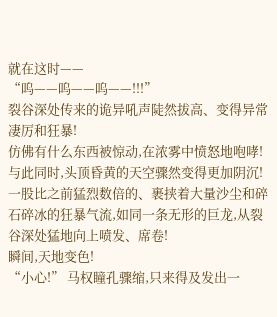就在这时——
“呜——呜——呜——!!!”
裂谷深处传来的诡异吼声陡然拔高、变得异常凄厉和狂暴!
仿佛有什么东西被惊动,在浓雾中愤怒地咆哮!
与此同时,头顶昏黄的天空骤然变得更加阴沉!
一股比之前猛烈数倍的、裹挟着大量沙尘和碎石碎冰的狂暴气流,如同一条无形的巨龙,从裂谷深处猛地向上喷发、席卷!
瞬间,天地变色!
“小心!” 马权瞳孔骤缩,只来得及发出一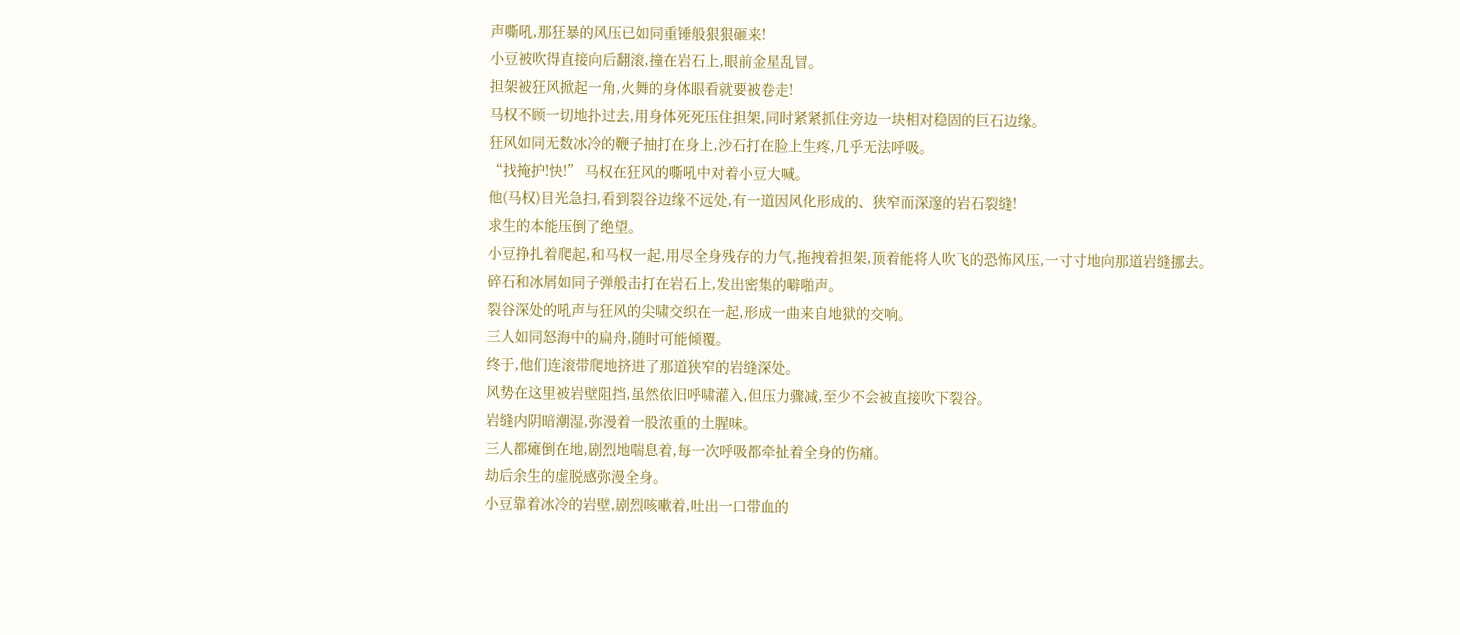声嘶吼,那狂暴的风压已如同重锤般狠狠砸来!
小豆被吹得直接向后翻滚,撞在岩石上,眼前金星乱冒。
担架被狂风掀起一角,火舞的身体眼看就要被卷走!
马权不顾一切地扑过去,用身体死死压住担架,同时紧紧抓住旁边一块相对稳固的巨石边缘。
狂风如同无数冰冷的鞭子抽打在身上,沙石打在脸上生疼,几乎无法呼吸。
“找掩护!快!” 马权在狂风的嘶吼中对着小豆大喊。
他(马权)目光急扫,看到裂谷边缘不远处,有一道因风化形成的、狭窄而深邃的岩石裂缝!
求生的本能压倒了绝望。
小豆挣扎着爬起,和马权一起,用尽全身残存的力气,拖拽着担架,顶着能将人吹飞的恐怖风压,一寸寸地向那道岩缝挪去。
碎石和冰屑如同子弹般击打在岩石上,发出密集的噼啪声。
裂谷深处的吼声与狂风的尖啸交织在一起,形成一曲来自地狱的交响。
三人如同怒海中的扁舟,随时可能倾覆。
终于,他们连滚带爬地挤进了那道狭窄的岩缝深处。
风势在这里被岩壁阻挡,虽然依旧呼啸灌入,但压力骤减,至少不会被直接吹下裂谷。
岩缝内阴暗潮湿,弥漫着一股浓重的土腥味。
三人都瘫倒在地,剧烈地喘息着,每一次呼吸都牵扯着全身的伤痛。
劫后余生的虚脱感弥漫全身。
小豆靠着冰冷的岩壁,剧烈咳嗽着,吐出一口带血的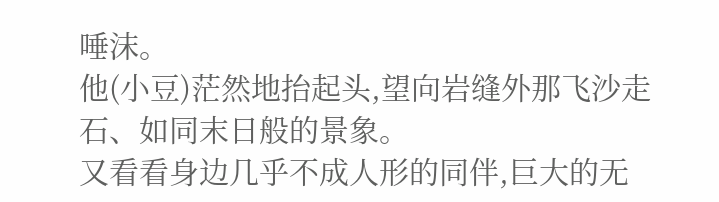唾沫。
他(小豆)茫然地抬起头,望向岩缝外那飞沙走石、如同末日般的景象。
又看看身边几乎不成人形的同伴,巨大的无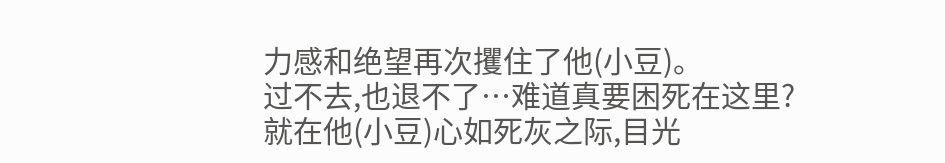力感和绝望再次攫住了他(小豆)。
过不去,也退不了…难道真要困死在这里?
就在他(小豆)心如死灰之际,目光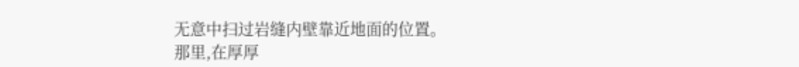无意中扫过岩缝内壁靠近地面的位置。
那里,在厚厚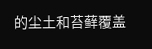的尘土和苔藓覆盖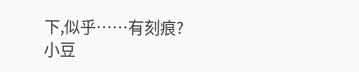下,似乎……有刻痕?
小豆